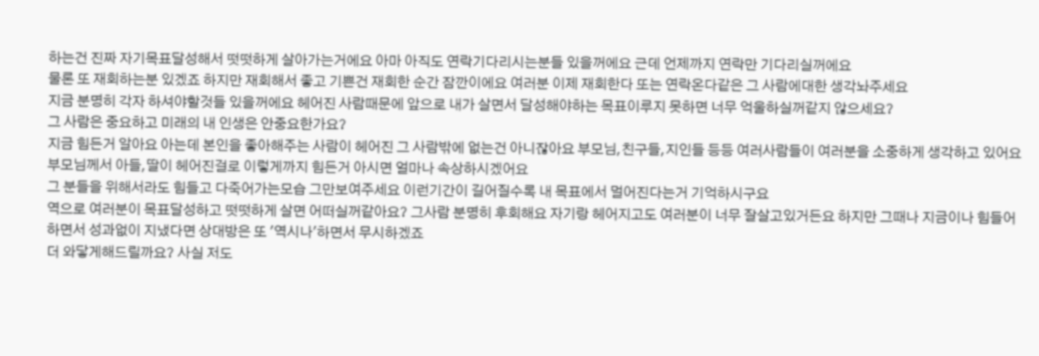하는건 진짜 자기목표달성해서 떳떳하게 살아가는거에요 아마 아직도 연락기다리시는분들 있을꺼에요 근데 언제까지 연락만 기다리실꺼에요
물론 또 재회하는분 있겠죠 하지만 재회해서 좋고 기쁜건 재회한 순간 잠깐이에요 여러분 이제 재회한다 또는 연락온다같은 그 사람에대한 생각놔주세요
지금 분명히 각자 하셔야할것들 있을꺼에요 헤어진 사람때문에 앞으로 내가 살면서 달성해야하는 목표이루지 못하면 너무 억울하실꺼같지 않으세요?
그 사람은 중요하고 미래의 내 인생은 안중요한가요?
지금 힘든거 알아요 아는데 본인을 좋아해주는 사람이 헤어진 그 사람밖에 없는건 아니잖아요 부모님,친구들,지인들 등등 여러사람들이 여러분을 소중하게 생각하고 있어요 부모님께서 아들,딸이 헤어진걸로 이렇게까지 힘든거 아시면 얼마나 속상하시겠어요
그 분들을 위해서라도 힘들고 다죽어가는모습 그만보여주세요 이런기간이 길어질수록 내 목표에서 멀어진다는거 기억하시구요
역으로 여러분이 목표달성하고 떳떳하게 살면 어떠실꺼같아요? 그사람 분명히 후회해요 자기랑 헤어지고도 여러분이 너무 잘살고있거든요 하지만 그때나 지금이나 힘들어하면서 성과없이 지냈다면 상대방은 또 '역시나'하면서 무시하겠죠
더 와닿게해드릴까요? 사실 저도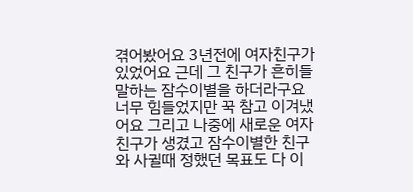겪어봤어요 3년전에 여자친구가 있었어요 근데 그 친구가 흔히들 말하는 잠수이별을 하더라구요 너무 힘들었지만 꾹 참고 이겨냈어요 그리고 나중에 새로운 여자친구가 생겼고 잠수이별한 친구와 사귈때 정했던 목표도 다 이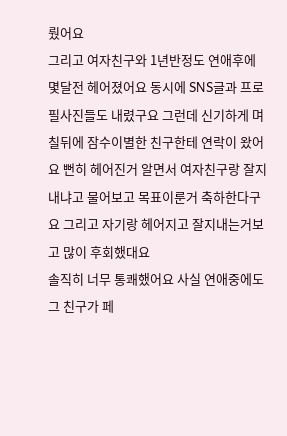뤘어요
그리고 여자친구와 1년반정도 연애후에 몇달전 헤어졌어요 동시에 SNS글과 프로필사진들도 내렸구요 그런데 신기하게 며칠뒤에 잠수이별한 친구한테 연락이 왔어요 뻔히 헤어진거 알면서 여자친구랑 잘지내냐고 물어보고 목표이룬거 축하한다구요 그리고 자기랑 헤어지고 잘지내는거보고 많이 후회했대요
솔직히 너무 통쾌했어요 사실 연애중에도 그 친구가 페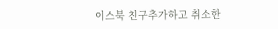이스북 친구추가하고 취소한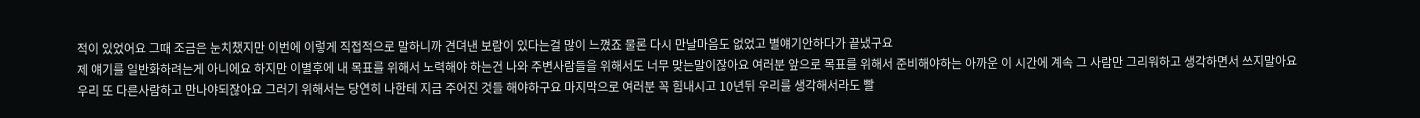적이 있었어요 그때 조금은 눈치챘지만 이번에 이렇게 직접적으로 말하니까 견뎌낸 보람이 있다는걸 많이 느꼈죠 물론 다시 만날마음도 없었고 별얘기안하다가 끝냈구요
제 얘기를 일반화하려는게 아니에요 하지만 이별후에 내 목표를 위해서 노력해야 하는건 나와 주변사람들을 위해서도 너무 맞는말이잖아요 여러분 앞으로 목표를 위해서 준비해야하는 아까운 이 시간에 계속 그 사람만 그리워하고 생각하면서 쓰지말아요
우리 또 다른사람하고 만나야되잖아요 그러기 위해서는 당연히 나한테 지금 주어진 것들 해야하구요 마지막으로 여러분 꼭 힘내시고 10년뒤 우리를 생각해서라도 빨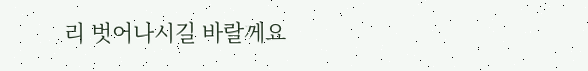리 벗어나시길 바랄께요